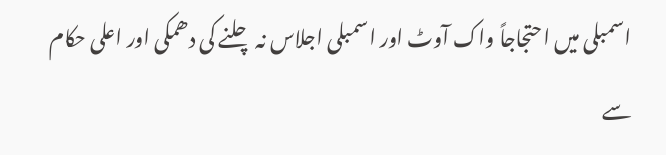اسمبلی میں احتجاجاً واک آوٹ اور اسمبلی اجلاس نہ چلنے کی دھمکی اور اعلی حکام سے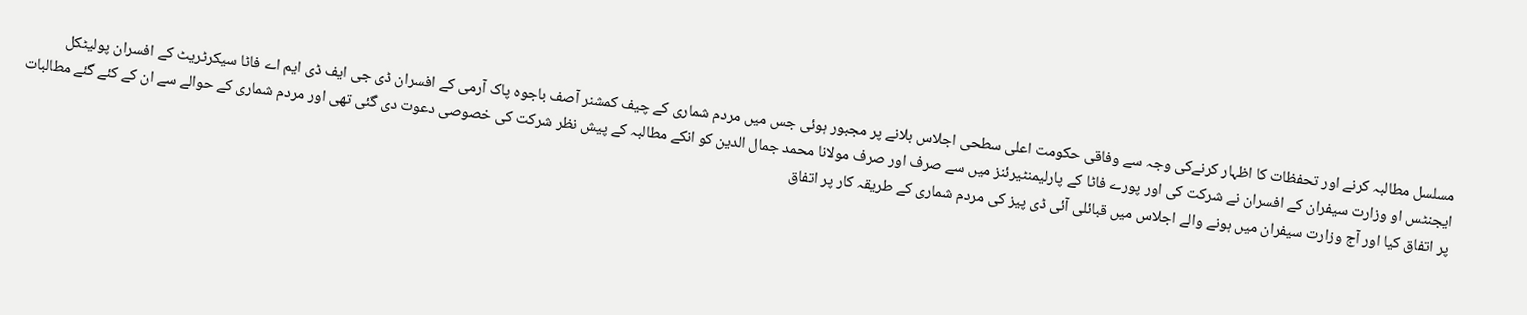مسلسل مطالبہ کرنے اور تحفظات کا اظہار کرنےکی وجہ سے وفاقی حکومت اعلی سطحی اجلاس بلانے پر مجبور ہوئی جس میں مردم شماری کے چیف کمشنر آصف باجوہ پاک آرمی کے افسران ڈی جی ایف ڈی ایم اے فاٹا سیکرٹریٹ کے افسران پولیٹکل ایجنٹس او وزارت سیفران کے افسران نے شرکت کی اور پورے فاٹا کے پارلیمنٹیرئنز میں سے صرف اور صرف مولانا محمد جمال الدین کو انکے مطالبہ کے پیش نظر شرکت کی خصوصی دعوت دی گئی تھی اور مردم شماری کے حوالے سے ان کے کئے گئے مطالبات پر اتفاق کیا اور آج وزارت سیفران میں ہونے والے اجلاس میں قبائلی آئی ڈی پیز کی مردم شماری کے طریقہ کار پر اتفاق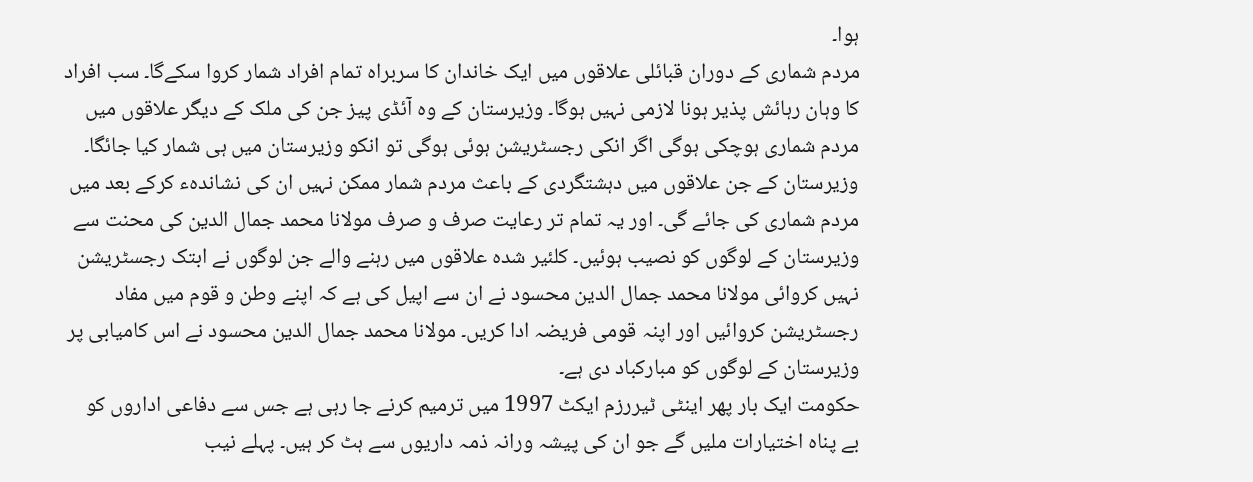ہوا۔
مردم شماری کے دوران قبائلی علاقوں میں ایک خاندان کا سربراہ تمام افراد شمار کروا سکےگا۔ سب افراد کا وہان رہائش پذیر ہونا لازمی نہیں ہوگا۔ وزیرستان کے وہ آئڈی پیز جن کی ملک کے دیگر علاقوں میں مردم شماری ہوچکی ہوگی اگر انکی رجسٹریشن ہوئی ہوگی تو انکو وزیرستان میں ہی شمار کیا جائگا۔ وزیرستان کے جن علاقوں میں دہشتگردی کے باعث مردم شمار ممکن نہیں ان کی نشاندہء کرکے بعد میں مردم شماری کی جائے گی۔ اور یہ تمام تر رعایت صرف و صرف مولانا محمد جمال الدین کی محنت سے وزیرستان کے لوگوں کو نصیب ہوئیں۔ کلئیر شدہ علاقوں میں رہنے والے جن لوگوں نے ابتک رجسٹریشن نہیں کروائی مولانا محمد جمال الدین محسود نے ان سے اپیل کی ہے کہ اپنے وطن و قوم میں مفاد رجسٹریشن کروائیں اور اپنہ قومی فریضہ ادا کریں۔ مولانا محمد جمال الدین محسود نے اس کامیابی پر وزیرستان کے لوگوں کو مبارکباد دی ہے۔
حکومت ایک بار پھر اینٹی ٹیررزم ایکٹ 1997 میں ترمیم کرنے جا رہی ہے جس سے دفاعی اداروں کو بے پناہ اختیارات ملیں گے جو ان کی پیشہ ورانہ ذمہ داریوں سے ہٹ کر ہیں۔ پہلے نیب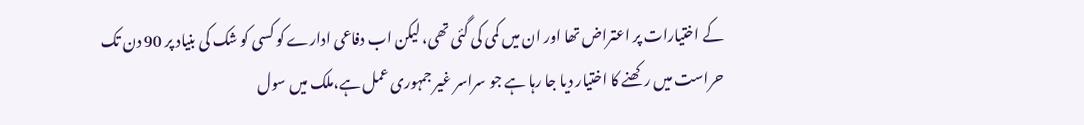کے اختیارات پر اعتراض تھا اور ان میں کمی کی گئی تھی، لیکن اب دفاعی ادارے کو کسی کو شک کی بنیاد پر 90 دن تک حراست میں رکھنے کا اختیار دیا جا رہا ہے جو سراسر غیر جمہوری عمل ہے،ملک میں سول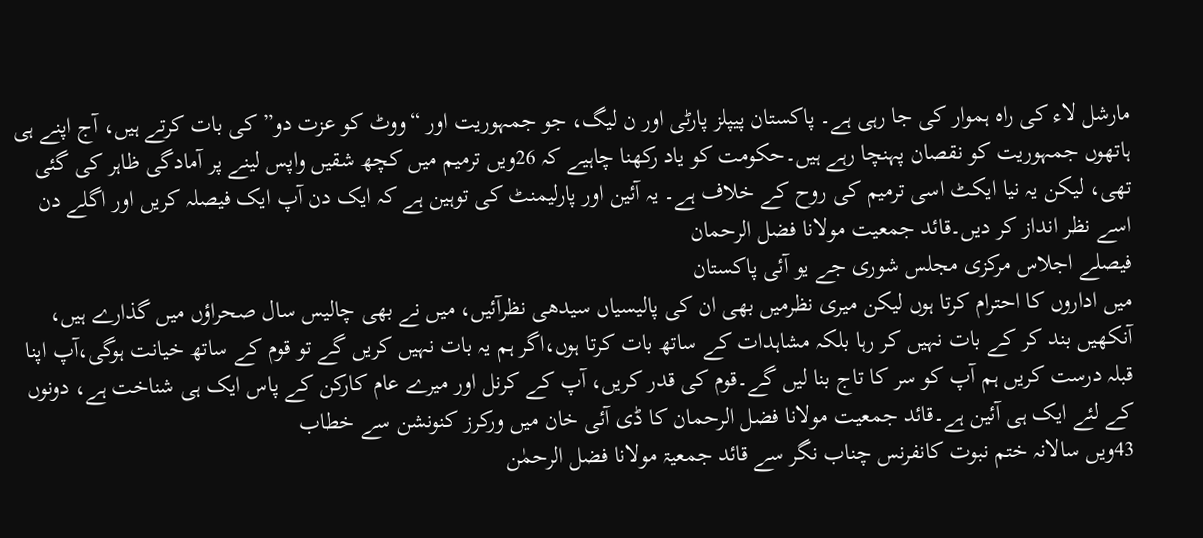مارشل لاء کی راہ ہموار کی جا رہی ہے۔ پاکستان پیپلز پارٹی اور ن لیگ، جو جمہوریت اور “ووٹ کو عزت دو” کی بات کرتے ہیں، آج اپنے ہی ہاتھوں جمہوریت کو نقصان پہنچا رہے ہیں۔حکومت کو یاد رکھنا چاہیے کہ 26ویں ترمیم میں کچھ شقیں واپس لینے پر آمادگی ظاہر کی گئی تھی، لیکن یہ نیا ایکٹ اسی ترمیم کی روح کے خلاف ہے۔ یہ آئین اور پارلیمنٹ کی توہین ہے کہ ایک دن آپ ایک فیصلہ کریں اور اگلے دن اسے نظر انداز کر دیں۔قائد جمعیت مولانا فضل الرحمان
فیصلے اجلاس مرکزی مجلس شوری جے یو آئی پاکستان
میں اداروں کا احترام کرتا ہوں لیکن میری نظرمیں بھی ان کی پالیسیاں سیدھی نظرآئیں، میں نے بھی چالیس سال صحراؤں میں گذارے ہیں، آنکھیں بند کر کے بات نہیں کر رہا بلکہ مشاہدات کے ساتھ بات کرتا ہوں،اگر ہم یہ بات نہیں کریں گے تو قوم کے ساتھ خیانت ہوگی،آپ اپنا قبلہ درست کریں ہم آپ کو سر کا تاج بنا لیں گے۔قوم کی قدر کریں، آپ کے کرنل اور میرے عام کارکن کے پاس ایک ہی شناخت ہے، دونوں کے لئے ایک ہی آئین ہے۔قائد جمعیت مولانا فضل الرحمان کا ڈی آئی خان میں ورکرز کنونشن سے خطاب
43ویں سالانہ ختم نبوت کانفرنس چناب نگر سے قائد جمعیۃ مولانا فضل الرحمٰن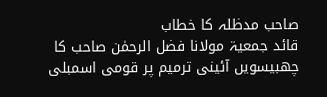صاحب مدظلہ کا خطاب
قائد جمعیۃ مولانا فضل الرحمٰن صاحب کا چھبیسویں آئینی ترمیم پر قومی اسمبلی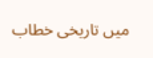میں تاریخی خطاب